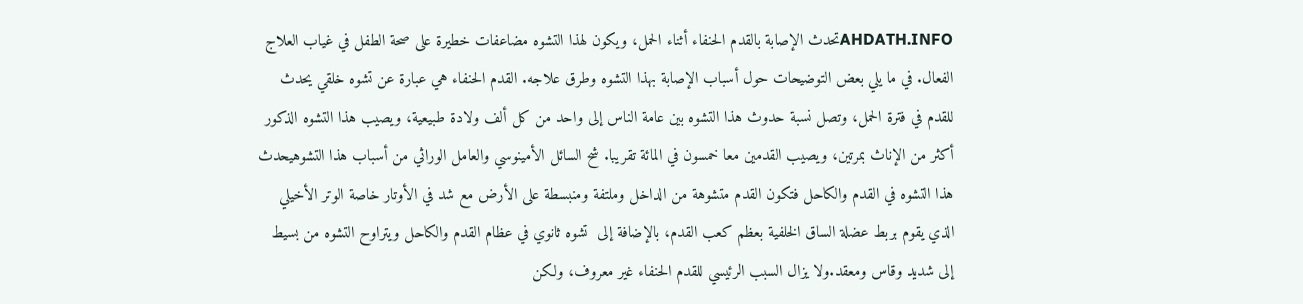AHDATH.INFOتحدث الإصابة بالقدم الحنفاء أثناء الحمل، ويكون لهذا التشوه مضاعفات خطيرة على صحة الطفل في غياب العلاج الفعال. في ما يلي بعض التوضيحات حول أسباب الإصابة بهذا التشوه وطرق علاجه. القدم الحنفاء هي عبارة عن تشوه خلقي يحدث للقدم في فترة الحمل، وتصل نسبة حدوث هذا التشوه بين عامة الناس إلى واحد من كل ألف ولادة طبيعية، ويصيب هذا التشوه الذكور أكثر من الإناث بمرتين، ويصيب القدمين معا خمسون في المائة تقريبا. شح السائل الأمينوسي والعامل الوراثي من أسباب هذا التشوهيحدث هذا التشوه في القدم والكاحل فتكون القدم متشوهة من الداخل وملتفة ومنبسطة على الأرض مع شد في الأوتار خاصة الوتر الأخيلي الذي يقوم بربط عضلة الساق الخلفية بعظم كعب القدم، بالإضافة إلى  تشوه ثانوي في عظام القدم والكاحل ويتراوح التشوه من بسيط إلى شديد وقاس ومعقد.ولا يزال السبب الرئيسي للقدم الحنفاء غير معروف، ولكن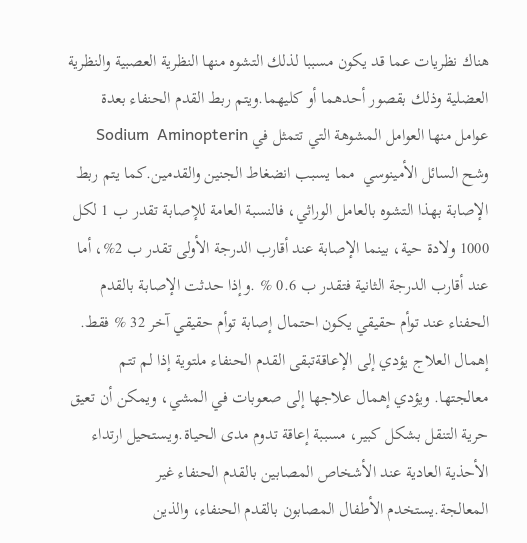هناك نظريات عما قد يكون مسببا لذلك التشوه منها النظرية العصبية والنظرية العضلية وذلك بقصور أحدهما أو كليهما.ويتم ربط القدم الحنفاء بعدة عوامل منها العوامل المشوهة التي تتمثل في Sodium  Aminopterin وشح السائل الأمينوسي  مما يسبب انضغاط الجنين والقدمين.كما يتم ربط الإصابة بهذا التشوه بالعامل الوراثي، فالنسبة العامة للإصابة تقدر ب 1 لكل 1000 ولادة حية، بينما الإصابة عند أقارب الدرجة الأولى تقدر ب 2%، أما  عند أقارب الدرجة الثانية فتقدر ب 0.6 % .وإذا حدثت الإصابة بالقدم الحفناء عند توأم حقيقي يكون احتمال إصابة توأم حقيقي آخر 32 % فقط. إهمال العلاج يؤدي إلى الإعاقةتبقى القدم الحنفاء ملتوية إذا لم تتم معالجتها. ويؤدي إهمال علاجها إلى صعوبات في المشي، ويمكن أن تعيق حرية التنقل بشكل كبير، مسببة إعاقة تدوم مدى الحياة.ويستحيل ارتداء الأحذية العادية عند الأشخاص المصابين بالقدم الحنفاء غير المعالجة.يستخدم الأطفال المصابون بالقدم الحنفاء، والذين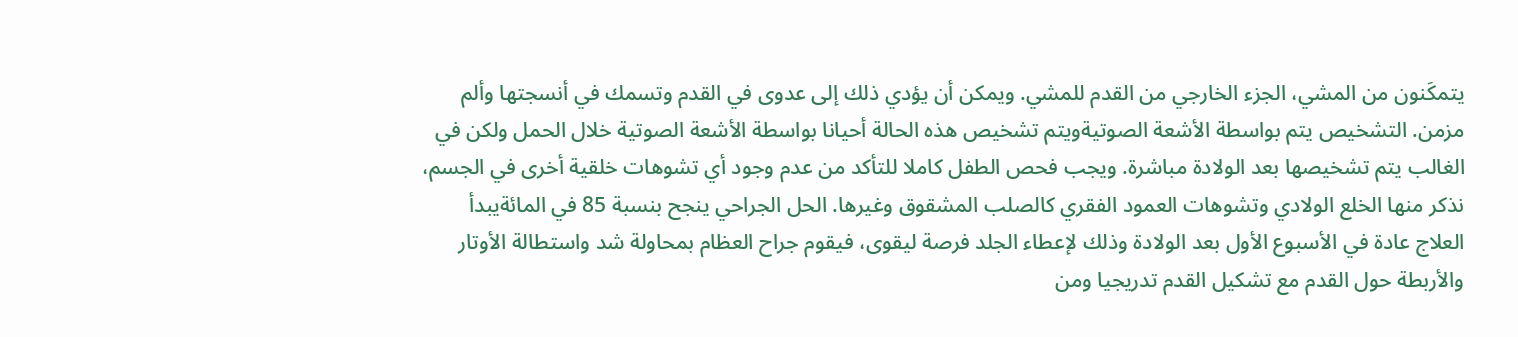يتمكَنون من المشي، الجزء الخارجي من القدم للمشي. ويمكن أن يؤدي ذلك إلى عدوى في القدم وتسمك في أنسجتها وألم مزمن. التشخيص يتم بواسطة الأشعة الصوتيةويتم تشخيص هذه الحالة أحيانا بواسطة الأشعة الصوتية خلال الحمل ولكن في الغالب يتم تشخيصها بعد الولادة مباشرة. ويجب فحص الطفل كاملا للتأكد من عدم وجود أي تشوهات خلقية أخرى في الجسم، نذكر منها الخلع الولادي وتشوهات العمود الفقري كالصلب المشقوق وغيرها. الحل الجراحي ينجح بنسبة 85 في المائةيبدأ العلاج عادة في الأسبوع الأول بعد الولادة وذلك لإعطاء الجلد فرصة ليقوى، فيقوم جراح العظام بمحاولة شد واستطالة الأوتار والأربطة حول القدم مع تشكيل القدم تدريجيا ومن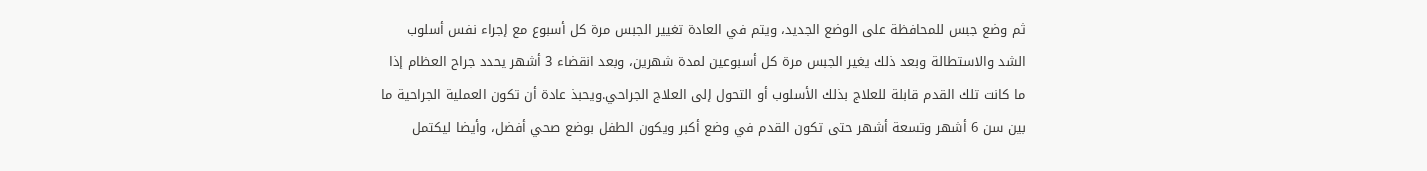ثم وضع جبس للمحافظة على الوضع الجديد، ويتم في العادة تغيير الجبس مرة كل أسبوع مع إجراء نفس أسلوب الشد والاستطالة وبعد ذلك يغير الجبس مرة كل أسبوعين لمدة شهرين، وبعد انقضاء 3 أشهر يحدد جراح العظام إذا ما كانت تلك القدم قابلة للعلاج بذلك الأسلوب أو التحول إلى العلاج الجراحي.ويحبذ عادة أن تكون العملية الجراحية ما بين سن 6 أشهر وتسعة أشهر حتى تكون القدم في وضع أكبر ويكون الطفل بوضع صحي أفضل، وأيضا ليكتمل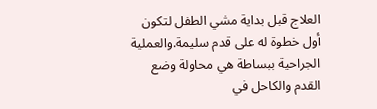العلاج قبل بداية مشي الطفل لتكون أول خطوة له على قدم سليمة.والعملية الجراحية ببساطة هي محاولة وضع القدم والكاحل في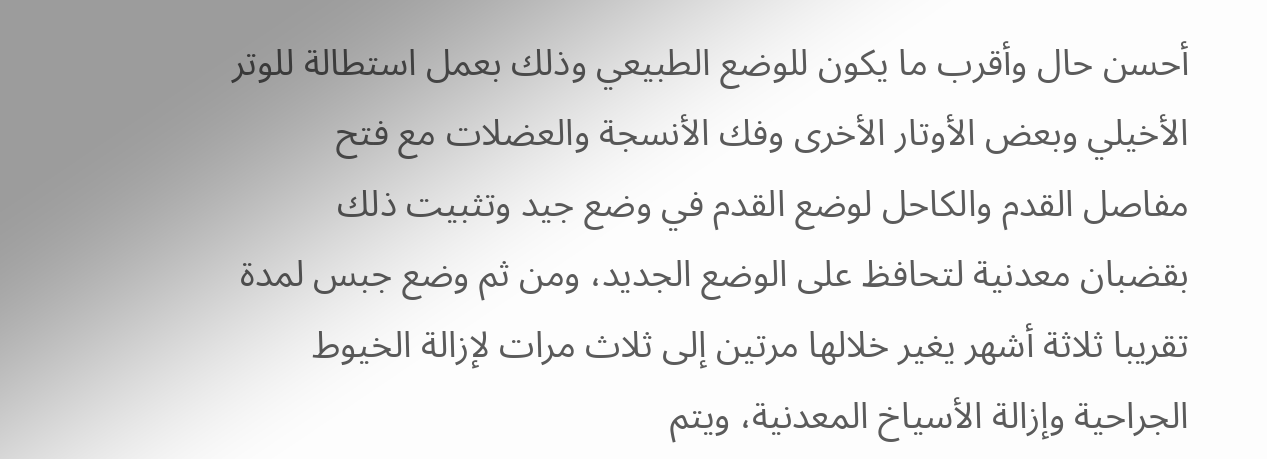أحسن حال وأقرب ما يكون للوضع الطبيعي وذلك بعمل استطالة للوتر الأخيلي وبعض الأوتار الأخرى وفك الأنسجة والعضلات مع فتح مفاصل القدم والكاحل لوضع القدم في وضع جيد وتثبيت ذلك بقضبان معدنية لتحافظ على الوضع الجديد، ومن ثم وضع جبس لمدة تقريبا ثلاثة أشهر يغير خلالها مرتين إلى ثلاث مرات لإزالة الخيوط الجراحية وإزالة الأسياخ المعدنية، ويتم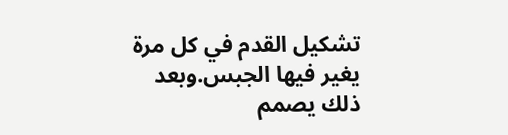تشكيل القدم في كل مرة يغير فيها الجبس.وبعد ذلك يصمم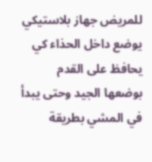للمريض جهاز بلاستيكي يوضع داخل الحذاء كي يحافظ على القدم بوضعها الجيد وحتى يبدأ في المشي بطريقة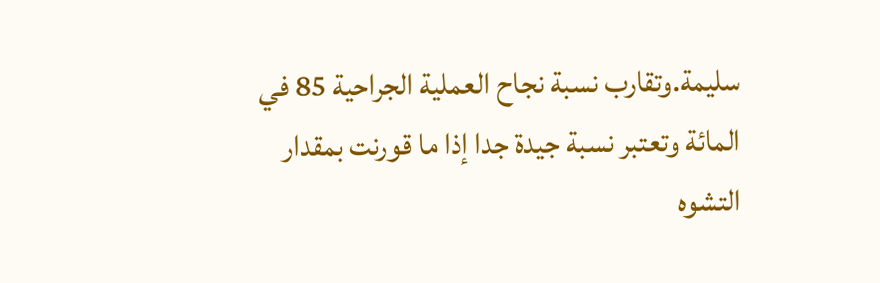سليمة.وتقارب نسبة نجاح العملية الجراحية 85 في المائة وتعتبر نسبة جيدة جدا إذا ما قورنت بمقدار التشوه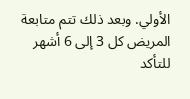الأولي. وبعد ذلك تتم متابعة المريض كل 3 إلى 6 أشهر للتأكد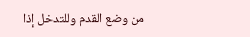من وضع القدم وللتدخل إذا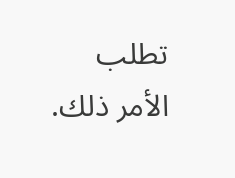تطلب الأمر ذلك.